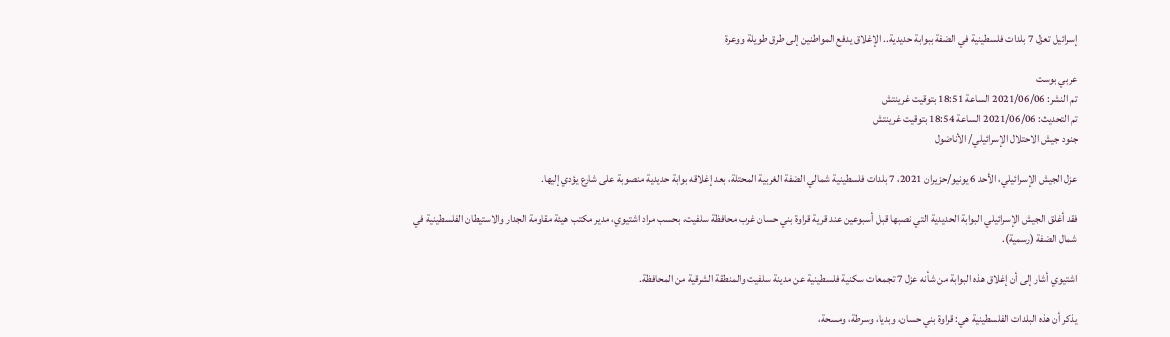إسرائيل تعزل 7 بلدات فلسطينية في الضفة ببوابة حديدية.. الإغلاق يدفع المواطنين إلى طرق طويلة ووعرة

عربي بوست
تم النشر: 2021/06/06 الساعة 18:51 بتوقيت غرينتش
تم التحديث: 2021/06/06 الساعة 18:54 بتوقيت غرينتش
جنود جيش الاحتلال الإسرائيلي/ الأناضول

عزل الجيش الإسرائيلي، الأحد 6 يونيو/حزيران 2021، 7 بلدات فلسطينية شمالي الضفة الغربية المحتلة، بعد إغلاقه بوابة حديدية منصوبة على شارع يؤدي إليها.

فقد أغلق الجيش الإسرائيلي البوابة الحديدية التي نصبها قبل أسبوعين عند قرية قراوة بني حسان غرب محافظة سلفيت، بحسب مراد اشتيوي، مدير مكتب هيئة مقاومة الجدار والاستيطان الفلسطينية في شمال الضفة (رسمية).

اشتيوي أشار إلى أن إغلاق هذه البوابة من شأنه عزل 7 تجمعات سكنية فلسطينية عن مدينة سلفيت والمنطقة الشرقية من المحافظة.

يذكر أن هذه البلدات الفلسطينية هي: قراوة بني حسان، وبديا، وسرطة، ومسحة،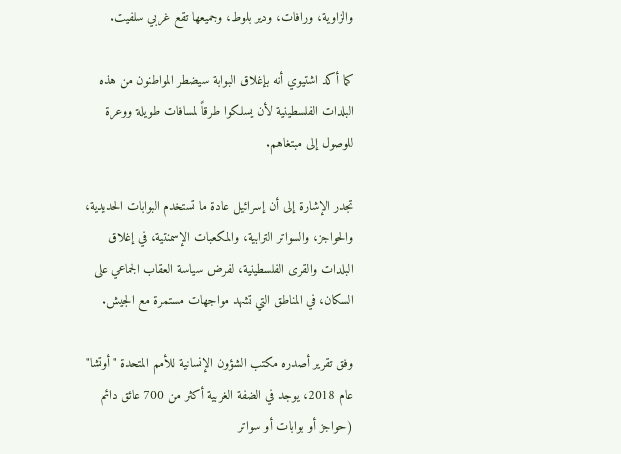والزاوية، ورافات، ودير بلوط، وجميعها تقع غربي سلفيت.

كما أكد اشتيوي أنه بإغلاق البوابة سيضطر المواطنون من هذه البلدات الفلسطينية لأن يسلكوا طرقاً لمسافات طويلة ووعرة للوصول إلى مبتغاهم.

تجدر الإشارة إلى أن إسرائيل عادة ما تستخدم البوابات الحديدية، والحواجز، والسواتر الترابية، والمكعبات الإسمنتية، في إغلاق البلدات والقرى الفلسطينية، لفرض سياسة العقاب الجماعي على السكان، في المناطق التي تشهد مواجهات مستمرة مع الجيش.

وفق تقرير أصدره مكتب الشؤون الإنسانية للأمم المتحدة "أوتشا" عام 2018، يوجد في الضفة الغربية أكثر من 700 عائق دائم (حواجز أو بوابات أو سواتر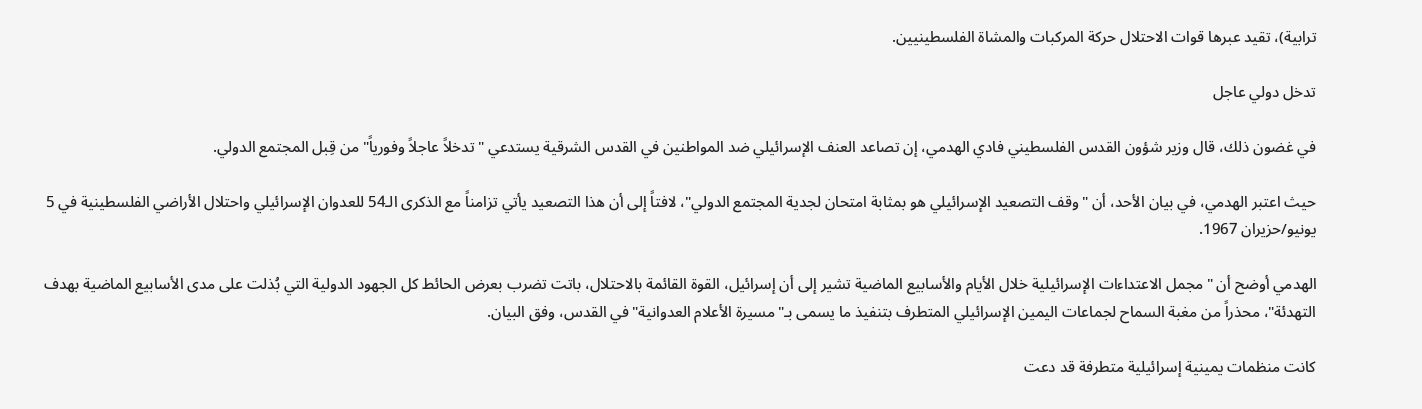ترابية)، تقيد عبرها قوات الاحتلال حركة المركبات والمشاة الفلسطينيين.

تدخل دولي عاجل

في غضون ذلك، قال وزير شؤون القدس الفلسطيني فادي الهدمي، إن تصاعد العنف الإسرائيلي ضد المواطنين في القدس الشرقية يستدعي "تدخلاً عاجلاً وفورياً" من قِبل المجتمع الدولي.

حيث اعتبر الهدمي، في بيان الأحد، أن "وقف التصعيد الإسرائيلي هو بمثابة امتحان لجدية المجتمع الدولي"، لافتاً إلى أن هذا التصعيد يأتي تزامناً مع الذكرى الـ54 للعدوان الإسرائيلي واحتلال الأراضي الفلسطينية في 5 يونيو/حزيران 1967.

الهدمي أوضح أن "مجمل الاعتداءات الإسرائيلية خلال الأيام والأسابيع الماضية تشير إلى أن إسرائيل، القوة القائمة بالاحتلال، باتت تضرب بعرض الحائط كل الجهود الدولية التي بُذلت على مدى الأسابيع الماضية بهدف التهدئة"، محذراً من مغبة السماح لجماعات اليمين الإسرائيلي المتطرف بتنفيذ ما يسمى بـ"مسيرة الأعلام العدوانية" في القدس، وفق البيان.

كانت منظمات يمينية إسرائيلية متطرفة قد دعت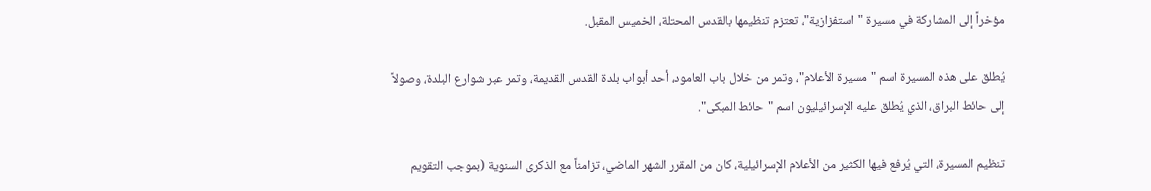مؤخراً إلى المشاركة في مسيرة "استفزازية"، تعتزم تنظيمها بالقدس المحتلة، الخميس المقبل.

يُطلق على هذه المسيرة اسم "مسيرة الأعلام"، وتمر من خلال باب العامود، أحد أبواب بلدة القدس القديمة، وتمر عبر شوارع البلدة، وصولاً إلى حائط البراق، الذي يُطلق عليه الإسرائيليون اسم "حائط المبكى".

تنظيم المسيرة، التي يُرفع فيها الكثير من الأعلام الإسرائيلية، كان من المقرر الشهر الماضي، تزامناً مع الذكرى السنوية (بموجب التقويم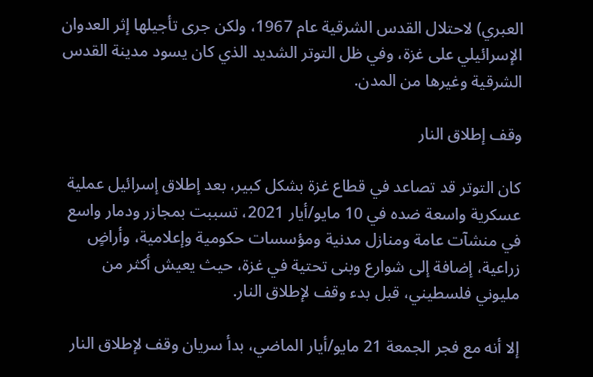العبري) لاحتلال القدس الشرقية عام 1967، ولكن جرى تأجيلها إثر العدوان الإسرائيلي على غزة، وفي ظل التوتر الشديد الذي كان يسود مدينة القدس الشرقية وغيرها من المدن.

وقف إطلاق النار

كان التوتر قد تصاعد في قطاع غزة بشكل كبير، بعد إطلاق إسرائيل عملية عسكرية واسعة ضده في 10 مايو/أيار 2021، تسببت بمجازر ودمار واسع في منشآت عامة ومنازل مدنية ومؤسسات حكومية وإعلامية، وأراضٍ زراعية، إضافة إلى شوارع وبنى تحتية في غزة، حيث يعيش أكثر من مليوني فلسطيني، قبل بدء وقف لإطلاق النار.

إلا أنه مع فجر الجمعة 21 مايو/أيار الماضي، بدأ سريان وقف لإطلاق النار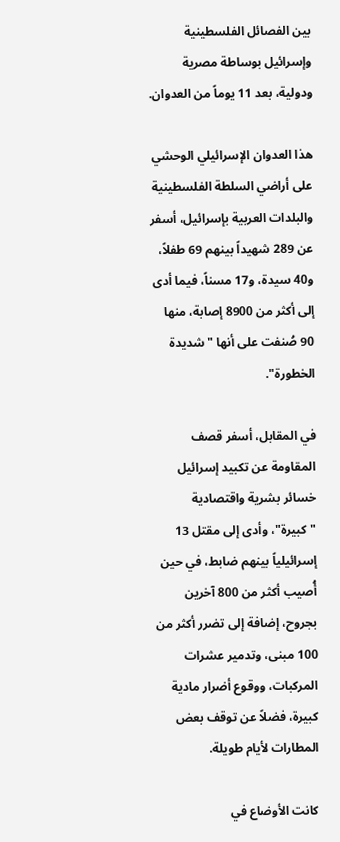بين الفصائل الفلسطينية وإسرائيل بوساطة مصرية ودولية، بعد 11 يوماً من العدوان.

هذا العدوان الإسرائيلي الوحشي على أراضي السلطة الفلسطينية والبلدات العربية بإسرائيل، أسفر عن 289 شهيداً بينهم 69 طفلاً، و40 سيدة، و17 مسناً، فيما أدى إلى أكثر من 8900 إصابة، منها 90 صُنفت على أنها "شديدة الخطورة".

في المقابل، أسفر قصف المقاومة عن تكبيد إسرائيل خسائر بشرية واقتصادية "كبيرة"، وأدى إلى مقتل 13 إسرائيلياً بينهم ضابط، في حين أُصيب أكثر من 800 آخرين بجروح، إضافة إلى تضرر أكثر من 100 مبنى، وتدمير عشرات المركبات، ووقوع أضرار مادية كبيرة، فضلاً عن توقف بعض المطارات لأيام طويلة.

كانت الأوضاع في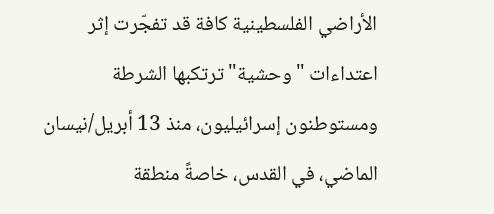الأراضي الفلسطينية كافة قد تفجّرت إثر اعتداءات "وحشية" ترتكبها الشرطة ومستوطنون إسرائيليون، منذ 13 أبريل/نيسان الماضي، في القدس، خاصةً منطقة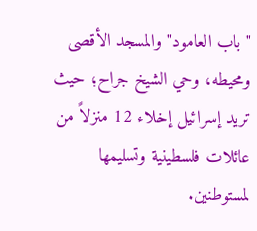"باب العامود" والمسجد الأقصى ومحيطه، وحي الشيخ جراح؛ حيث تريد إسرائيل إخلاء 12 منزلاً من عائلات فلسطينية وتسليمها لمستوطنين.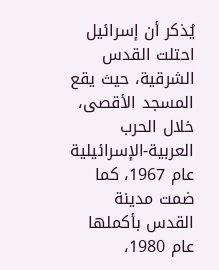يُذكر أن إسرائيل احتلت القدس الشرقية، حيث يقع المسجد الأقصى، خلال الحرب العربية-الإسرائيلية عام 1967، كما ضمت مدينة القدس بأكملها عام 1980،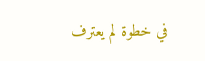في خطوة لم يعترف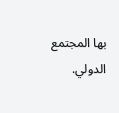بها المجتمع الدولي.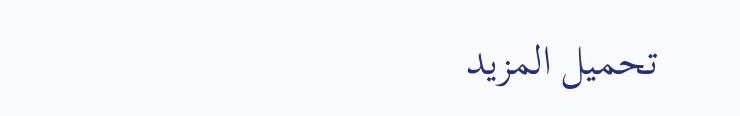تحميل المزيد